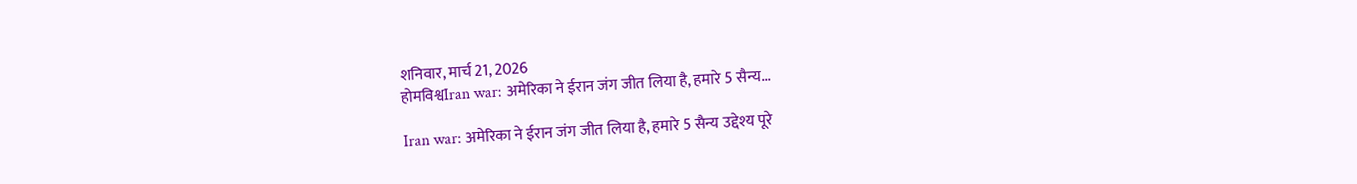शनिवार, मार्च 21, 2026
होमविश्वIran war: अमेरिका ने ईरान जंग जीत लिया है, हमारे 5 सैन्य...

Iran war: अमेरिका ने ईरान जंग जीत लिया है, हमारे 5 सैन्य उद्देश्य पूरे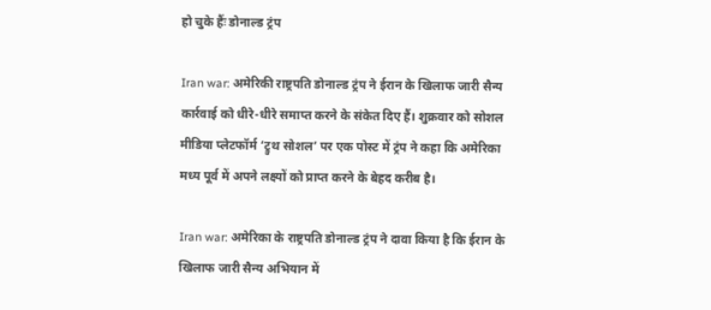हो चुके हैंः डोनाल्ड ट्रंप

Iran war: अमेरिकी राष्ट्रपति डोनाल्ड ट्रंप ने ईरान के खिलाफ जारी सैन्य कार्रवाई को धीरे-धीरे समाप्त करने के संकेत दिए हैं। शुक्रवार को सोशल मीडिया प्लेटफॉर्म ‘ट्रुथ सोशल’ पर एक पोस्ट में ट्रंप ने कहा कि अमेरिका मध्य पूर्व में अपने लक्ष्यों को प्राप्त करने के बेहद करीब है।

Iran war: अमेरिका के राष्ट्रपति डोनाल्ड ट्रंप ने दावा किया है कि ईरान के खिलाफ जारी सैन्य अभियान में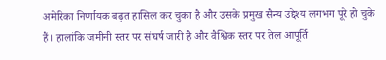अमेरिका निर्णायक बढ़त हासिल कर चुका है और उसके प्रमुख सैन्य उद्देश्य लगभग पूरे हो चुके हैं। हालांकि जमीनी स्तर पर संघर्ष जारी है और वैश्विक स्तर पर तेल आपूर्ति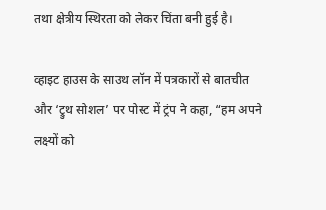तथा क्षेत्रीय स्थिरता को लेकर चिंता बनी हुई है।

व्हाइट हाउस के साउथ लॉन में पत्रकारों से बातचीत और ‘ट्रुथ सोशल’ पर पोस्ट में ट्रंप ने कहा, “हम अपने लक्ष्यों को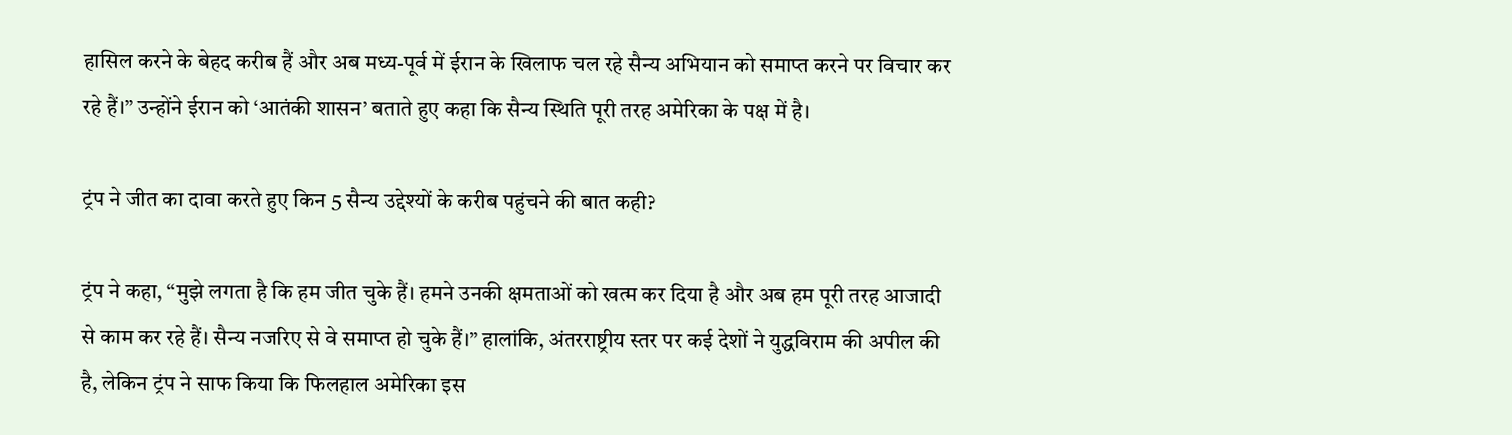हासिल करने के बेहद करीब हैं और अब मध्य-पूर्व में ईरान के खिलाफ चल रहे सैन्य अभियान को समाप्त करने पर विचार कर रहे हैं।” उन्होंने ईरान को ‘आतंकी शासन’ बताते हुए कहा कि सैन्य स्थिति पूरी तरह अमेरिका के पक्ष में है।

ट्रंप ने जीत का दावा करते हुए किन 5 सैन्य उद्देश्यों के करीब पहुंचने की बात कही?

ट्रंप ने कहा, “मुझे लगता है कि हम जीत चुके हैं। हमने उनकी क्षमताओं को खत्म कर दिया है और अब हम पूरी तरह आजादी से काम कर रहे हैं। सैन्य नजरिए से वे समाप्त हो चुके हैं।” हालांकि, अंतरराष्ट्रीय स्तर पर कई देशों ने युद्धविराम की अपील की है, लेकिन ट्रंप ने साफ किया कि फिलहाल अमेरिका इस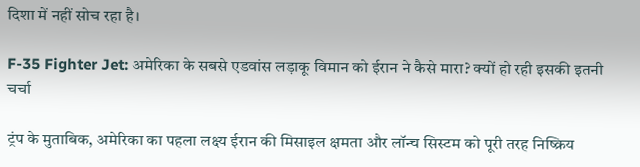दिशा में नहीं सोच रहा है।

F-35 Fighter Jet: अमेरिका के सबसे एडवांस लड़ाकू विमान को ईरान ने कैसे मारा? क्यों हो रही इसकी इतनी चर्चा

ट्रंप के मुताबिक, अमेरिका का पहला लक्ष्य ईरान की मिसाइल क्षमता और लॉन्च सिस्टम को पूरी तरह निष्क्रिय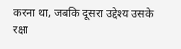करना था, जबकि दूसरा उद्देश्य उसके रक्षा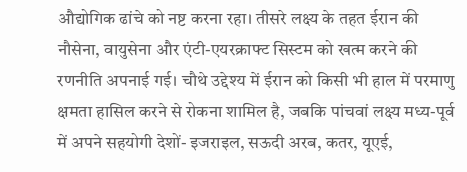औद्योगिक ढांचे को नष्ट करना रहा। तीसरे लक्ष्य के तहत ईरान की नौसेना, वायुसेना और एंटी-एयरक्राफ्ट सिस्टम को खत्म करने की रणनीति अपनाई गई। चौथे उद्देश्य में ईरान को किसी भी हाल में परमाणु क्षमता हासिल करने से रोकना शामिल है, जबकि पांचवां लक्ष्य मध्य-पूर्व में अपने सहयोगी देशों- इजराइल, सऊदी अरब, कतर, यूएई,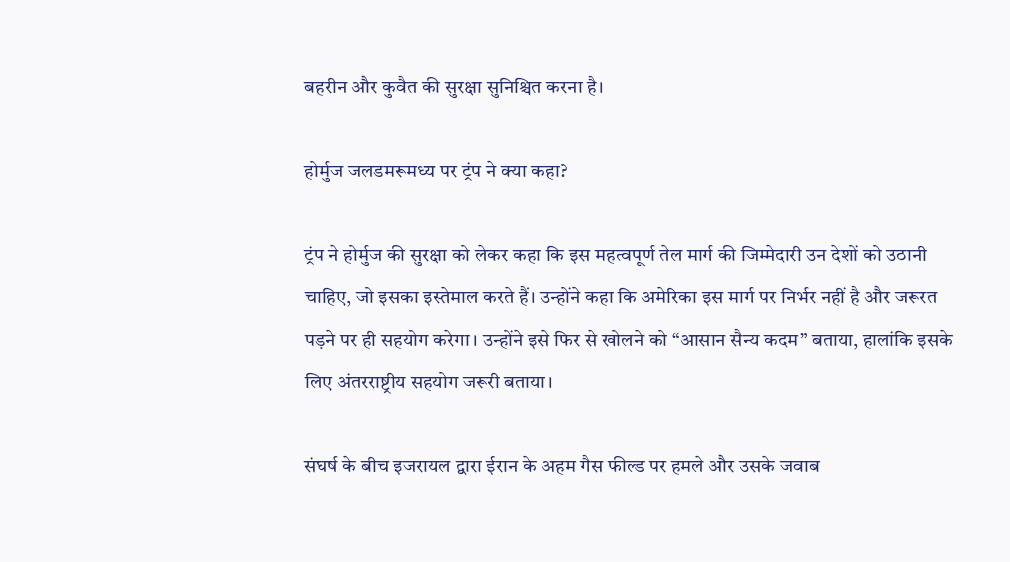बहरीन और कुवैत की सुरक्षा सुनिश्चित करना है।

होर्मुज जलडमरूमध्य पर ट्रंप ने क्या कहा?

ट्रंप ने होर्मुज की सुरक्षा को लेकर कहा कि इस महत्वपूर्ण तेल मार्ग की जिम्मेदारी उन देशों को उठानी चाहिए, जो इसका इस्तेमाल करते हैं। उन्होंने कहा कि अमेरिका इस मार्ग पर निर्भर नहीं है और जरूरत पड़ने पर ही सहयोग करेगा। उन्होंने इसे फिर से खोलने को “आसान सैन्य कदम” बताया, हालांकि इसके लिए अंतरराष्ट्रीय सहयोग जरूरी बताया।

संघर्ष के बीच इजरायल द्वारा ईरान के अहम गैस फील्ड पर हमले और उसके जवाब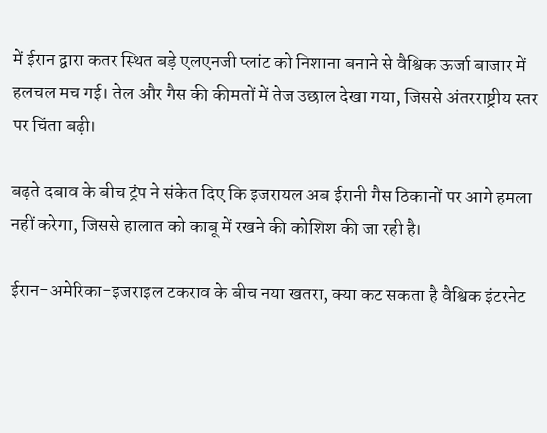में ईरान द्वारा कतर स्थित बड़े एलएनजी प्लांट को निशाना बनाने से वैश्विक ऊर्जा बाजार में हलचल मच गई। तेल और गैस की कीमतों में तेज उछाल देखा गया, जिससे अंतरराष्ट्रीय स्तर पर चिंता बढ़ी।

बढ़ते दबाव के बीच ट्रंप ने संकेत दिए कि इजरायल अब ईरानी गैस ठिकानों पर आगे हमला नहीं करेगा, जिससे हालात को काबू में रखने की कोशिश की जा रही है।

ईरान-अमेरिका-इजराइल टकराव के बीच नया खतरा, क्या कट सकता है वैश्विक इंटरनेट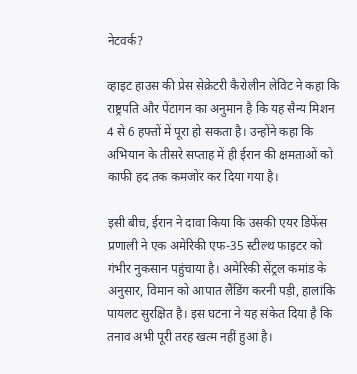नेटवर्क?

व्हाइट हाउस की प्रेस सेक्रेटरी कैरोलीन लेविट ने कहा कि राष्ट्रपति और पेंटागन का अनुमान है कि यह सैन्य मिशन 4 से 6 हफ्तों में पूरा हो सकता है। उन्होंने कहा कि अभियान के तीसरे सप्ताह में ही ईरान की क्षमताओं को काफी हद तक कमजोर कर दिया गया है।

इसी बीच, ईरान ने दावा किया कि उसकी एयर डिफेंस प्रणाली ने एक अमेरिकी एफ-35 स्टील्थ फाइटर को गंभीर नुकसान पहुंचाया है। अमेरिकी सेंट्रल कमांड के अनुसार, विमान को आपात लैंडिंग करनी पड़ी, हालांकि पायलट सुरक्षित है। इस घटना ने यह संकेत दिया है कि तनाव अभी पूरी तरह खत्म नहीं हुआ है।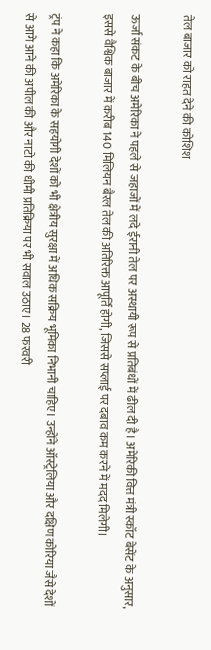तेल बाजार को राहत देने की कोशिश

ऊर्जा संकट के बीच अमेरिका ने पहले से जहाजों में लदे ईरानी तेल पर अस्थायी रूप से प्रतिबंधों में ढील दी है। अमेरिकी वित्त मंत्री स्कॉट बेसेंट के अनुसार, इससे वैश्विक बाजार में करीब 140 मिलियन बैरल तेल की अतिरिक्त आपूर्ति होगी, जिससे सप्लाई पर दबाव कम करने में मदद मिलेगी।

ट्रंप ने कहा कि अमेरिका के सहयोगी देशों को भी क्षेत्रीय सुरक्षा में अधिक सक्रिय भूमिका निभानी चाहिए। उन्होंने ऑस्ट्रेलिया और दक्षिण कोरिया जैसे देशों से आगे आने की अपील की और नाटो की धीमी प्रतिक्रिया पर भी सवाल उठाए। 28 फरवरी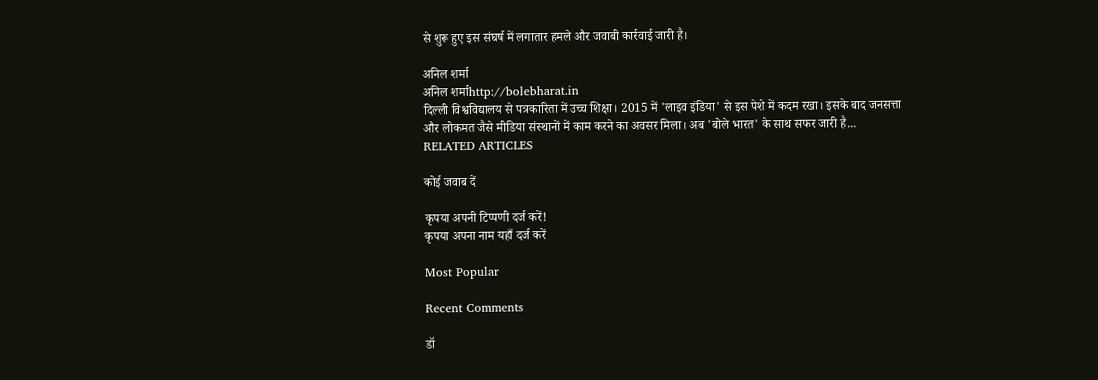से शुरू हुए इस संघर्ष में लगातार हमले और जवाबी कार्रवाई जारी है।

अनिल शर्मा
अनिल शर्माhttp://bolebharat.in
दिल्ली विश्वविद्यालय से पत्रकारिता में उच्च शिक्षा। 2015 में 'लाइव इंडिया' से इस पेशे में कदम रखा। इसके बाद जनसत्ता और लोकमत जैसे मीडिया संस्थानों में काम करने का अवसर मिला। अब 'बोले भारत' के साथ सफर जारी है...
RELATED ARTICLES

कोई जवाब दें

कृपया अपनी टिप्पणी दर्ज करें!
कृपया अपना नाम यहाँ दर्ज करें

Most Popular

Recent Comments

डॉ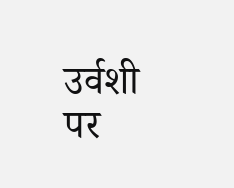उर्वशी पर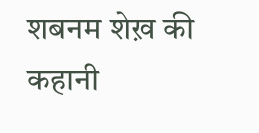शबनम शेख़ की कहानी